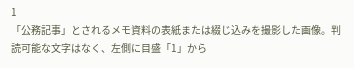1
「公務記事」とされるメモ資料の表紙または綴じ込みを撮影した画像。判読可能な文字はなく、左側に目盛「1」から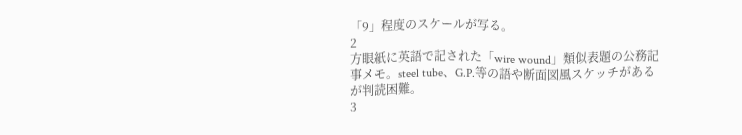「9」程度のスケールが写る。
2
方眼紙に英語で記された「wire wound」類似表題の公務記事メモ。steel tube、G.P.等の語や断面図風スケッチがあるが判読困難。
3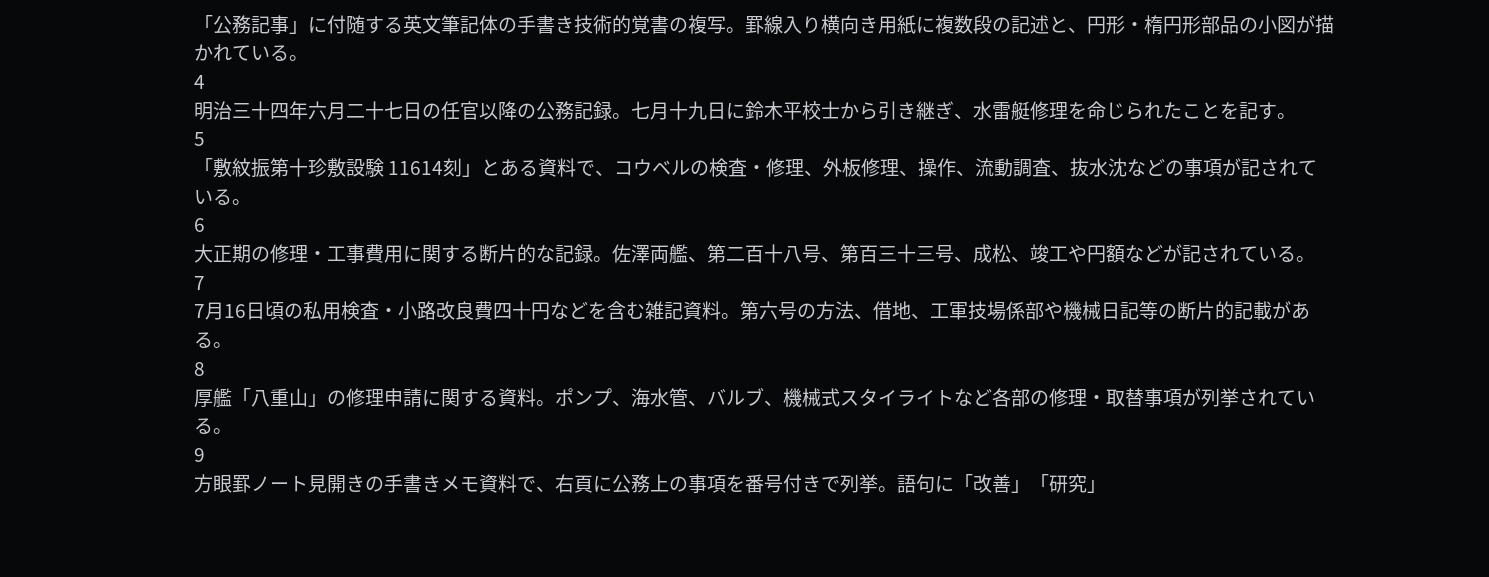「公務記事」に付随する英文筆記体の手書き技術的覚書の複写。罫線入り横向き用紙に複数段の記述と、円形・楕円形部品の小図が描かれている。
4
明治三十四年六月二十七日の任官以降の公務記録。七月十九日に鈴木平校士から引き継ぎ、水雷艇修理を命じられたことを記す。
5
「敷紋振第十珍敷設験 11614刻」とある資料で、コウベルの検査・修理、外板修理、操作、流動調査、抜水沈などの事項が記されている。
6
大正期の修理・工事費用に関する断片的な記録。佐澤両艦、第二百十八号、第百三十三号、成松、竣工や円額などが記されている。
7
7月16日頃の私用検査・小路改良費四十円などを含む雑記資料。第六号の方法、借地、工軍技場係部や機械日記等の断片的記載がある。
8
厚艦「八重山」の修理申請に関する資料。ポンプ、海水管、バルブ、機械式スタイライトなど各部の修理・取替事項が列挙されている。
9
方眼罫ノート見開きの手書きメモ資料で、右頁に公務上の事項を番号付きで列挙。語句に「改善」「研究」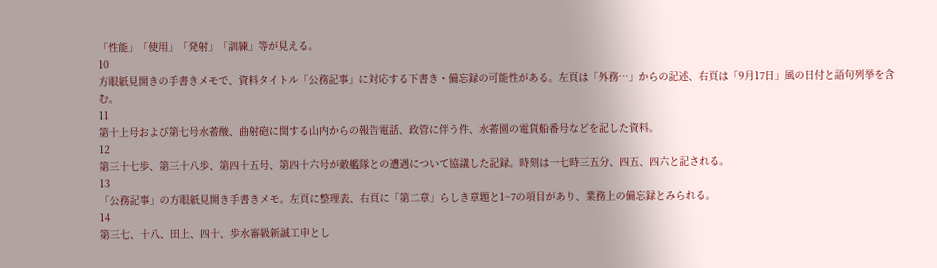「性能」「使用」「発射」「訓練」等が見える。
10
方眼紙見開きの手書きメモで、資料タイトル「公務記事」に対応する下書き・備忘録の可能性がある。左頁は「外務…」からの記述、右頁は「9月17日」風の日付と語句列挙を含む。
11
第十上号および第七号水蓄酸、曲射砲に関する山内からの報告電話、政管に伴う件、水蓄園の電貨船番号などを記した資料。
12
第三十七歩、第三十八歩、第四十五号、第四十六号が敵艦隊との遭遇について協議した記録。時刻は一七時三五分、四五、四六と記される。
13
「公務記事」の方眼紙見開き手書きメモ。左頁に整理表、右頁に「第二章」らしき章題と1~7の項目があり、業務上の備忘録とみられる。
14
第三七、十八、田上、四十、歩水審級新誠工申とし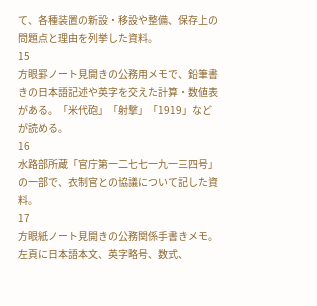て、各種装置の新設・移設や整備、保存上の問題点と理由を列挙した資料。
15
方眼罫ノート見開きの公務用メモで、鉛筆書きの日本語記述や英字を交えた計算・数値表がある。「米代砲」「射撃」「1919」などが読める。
16
水路部所蔵「官庁第一二七七一九一三四号」の一部で、衣制官との協議について記した資料。
17
方眼紙ノート見開きの公務関係手書きメモ。左頁に日本語本文、英字略号、数式、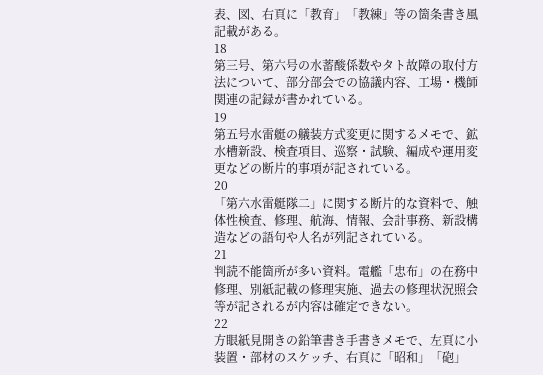表、図、右頁に「教育」「教練」等の箇条書き風記載がある。
18
第三号、第六号の水蓄酸係数やタト故障の取付方法について、部分部会での協議内容、工場・機師関連の記録が書かれている。
19
第五号水雷艇の艤装方式変更に関するメモで、鉱水槽新設、検査項目、巡察・試験、編成や運用変更などの断片的事項が記されている。
20
「第六水雷艇隊二」に関する断片的な資料で、触体性検査、修理、航海、情報、会計事務、新設構造などの語句や人名が列記されている。
21
判読不能箇所が多い資料。電艦「忠布」の在務中修理、別紙記載の修理実施、過去の修理状況照会等が記されるが内容は確定できない。
22
方眼紙見開きの鉛筆書き手書きメモで、左頁に小装置・部材のスケッチ、右頁に「昭和」「砲」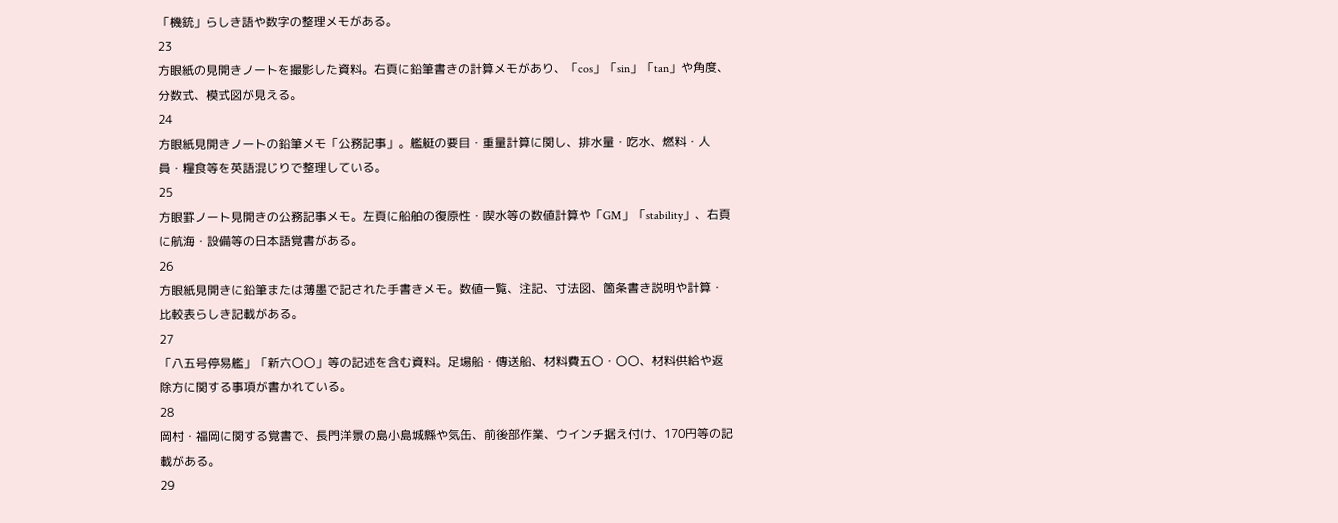「機銃」らしき語や数字の整理メモがある。
23
方眼紙の見開きノートを撮影した資料。右頁に鉛筆書きの計算メモがあり、「cos」「sin」「tan」や角度、分数式、模式図が見える。
24
方眼紙見開きノートの鉛筆メモ「公務記事」。艦艇の要目・重量計算に関し、排水量・吃水、燃料・人員・糧食等を英語混じりで整理している。
25
方眼罫ノート見開きの公務記事メモ。左頁に船舶の復原性・喫水等の数値計算や「GM」「stability」、右頁に航海・設備等の日本語覚書がある。
26
方眼紙見開きに鉛筆または薄墨で記された手書きメモ。数値一覧、注記、寸法図、箇条書き説明や計算・比較表らしき記載がある。
27
「八五号停易艦」「新六〇〇」等の記述を含む資料。足場船・傳送船、材料費五〇・〇〇、材料供給や返除方に関する事項が書かれている。
28
岡村・福岡に関する覚書で、長門洋景の島小島城縣や気缶、前後部作業、ウインチ据え付け、170円等の記載がある。
29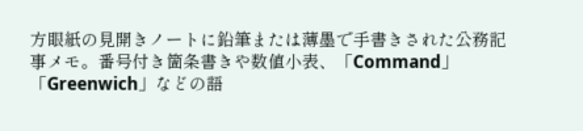方眼紙の見開きノートに鉛筆または薄墨で手書きされた公務記事メモ。番号付き箇条書きや数値小表、「Command」「Greenwich」などの語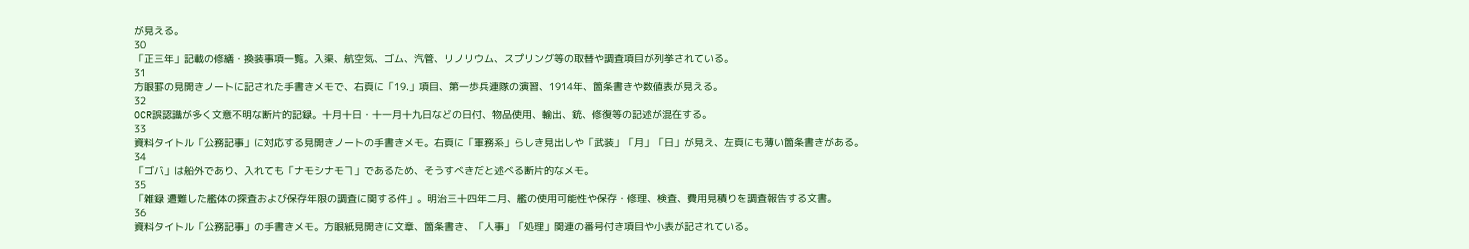が見える。
30
「正三年」記載の修繕・換装事項一覧。入渠、航空気、ゴム、汽管、リノリウム、スプリング等の取替や調査項目が列挙されている。
31
方眼罫の見開きノートに記された手書きメモで、右頁に「19.」項目、第一歩兵連隊の演習、1914年、箇条書きや数値表が見える。
32
OCR誤認識が多く文意不明な断片的記録。十月十日・十一月十九日などの日付、物品使用、輸出、銃、修復等の記述が混在する。
33
資料タイトル「公務記事」に対応する見開きノートの手書きメモ。右頁に「軍務系」らしき見出しや「武装」「月」「日」が見え、左頁にも薄い箇条書きがある。
34
「ゴバ」は船外であり、入れても「ナモシナモヿ」であるため、そうすべきだと述べる断片的なメモ。
35
「雑録 遭難した艦体の探査および保存年限の調査に関する件」。明治三十四年二月、艦の使用可能性や保存・修理、検査、費用見積りを調査報告する文書。
36
資料タイトル「公務記事」の手書きメモ。方眼紙見開きに文章、箇条書き、「人事」「処理」関連の番号付き項目や小表が記されている。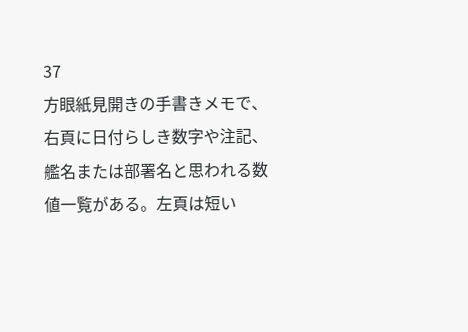37
方眼紙見開きの手書きメモで、右頁に日付らしき数字や注記、艦名または部署名と思われる数値一覧がある。左頁は短い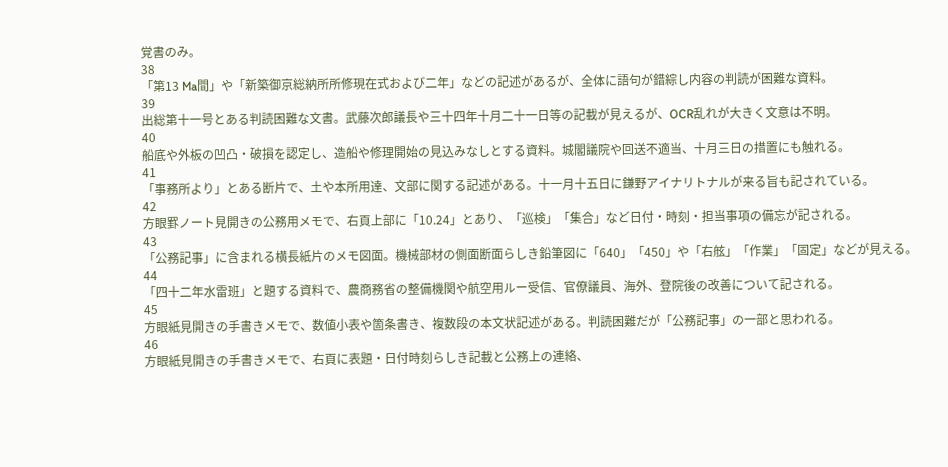覚書のみ。
38
「第13 Ma間」や「新築御京総納所所修現在式および二年」などの記述があるが、全体に語句が錯綜し内容の判読が困難な資料。
39
出総第十一号とある判読困難な文書。武藤次郎議長や三十四年十月二十一日等の記載が見えるが、OCR乱れが大きく文意は不明。
40
船底や外板の凹凸・破損を認定し、造船や修理開始の見込みなしとする資料。城閣議院や回送不適当、十月三日の措置にも触れる。
41
「事務所より」とある断片で、土や本所用達、文部に関する記述がある。十一月十五日に鎌野アイナリトナルが来る旨も記されている。
42
方眼罫ノート見開きの公務用メモで、右頁上部に「10.24」とあり、「巡検」「集合」など日付・時刻・担当事項の備忘が記される。
43
「公務記事」に含まれる横長紙片のメモ図面。機械部材の側面断面らしき鉛筆図に「640」「450」や「右舷」「作業」「固定」などが見える。
44
「四十二年水雷班」と題する資料で、農商務省の整備機関や航空用ルー受信、官僚議員、海外、登院後の改善について記される。
45
方眼紙見開きの手書きメモで、数値小表や箇条書き、複数段の本文状記述がある。判読困難だが「公務記事」の一部と思われる。
46
方眼紙見開きの手書きメモで、右頁に表題・日付時刻らしき記載と公務上の連絡、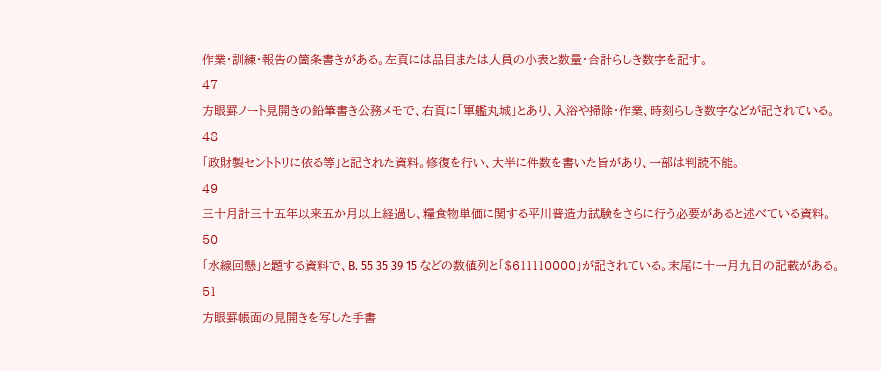作業・訓練・報告の箇条書きがある。左頁には品目または人員の小表と数量・合計らしき数字を記す。
47
方眼罫ノート見開きの鉛筆書き公務メモで、右頁に「軍艦丸城」とあり、入浴や掃除・作業、時刻らしき数字などが記されている。
48
「政財製セントトリに依る等」と記された資料。修復を行い、大半に件数を書いた旨があり、一部は判読不能。
49
三十月計三十五年以来五か月以上経過し、糧食物単価に関する平川普造力試験をさらに行う必要があると述べている資料。
50
「水線回懸」と題する資料で、B. 55 35 39 15 などの数値列と「$611110000」が記されている。末尾に十一月九日の記載がある。
51
方眼罫帳面の見開きを写した手書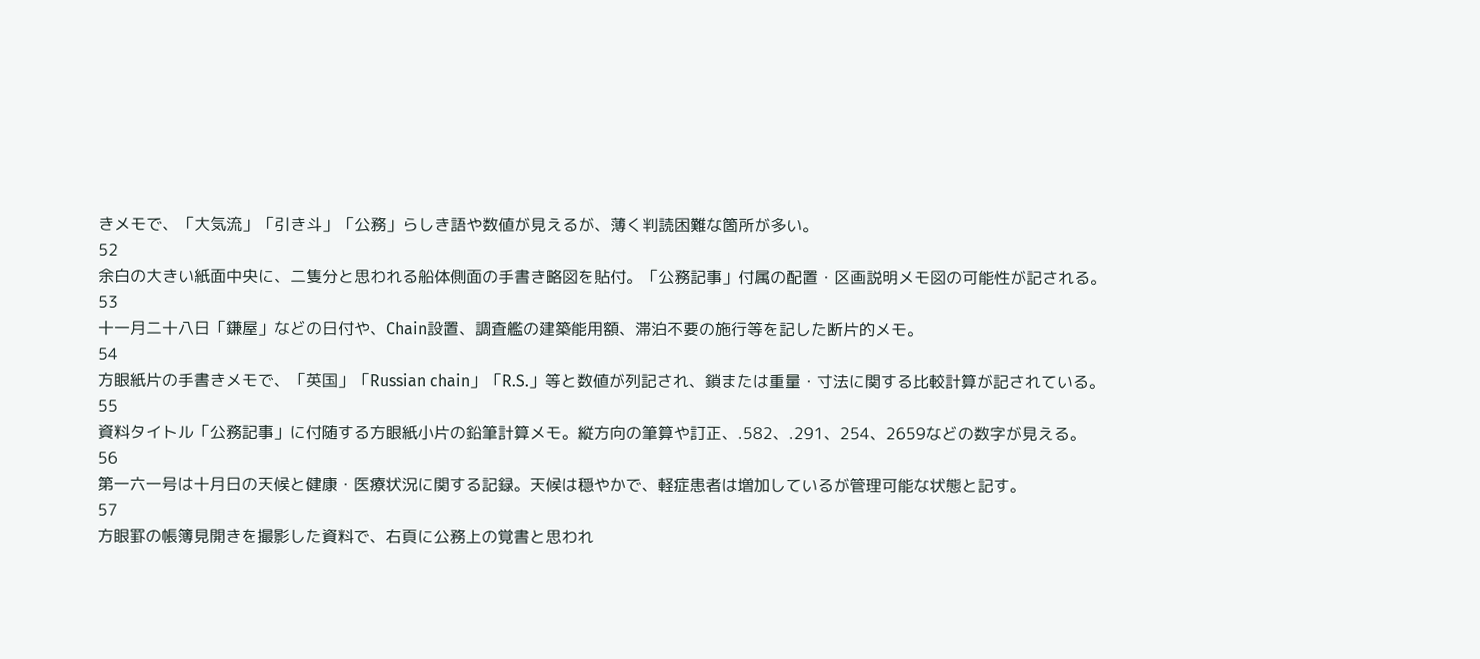きメモで、「大気流」「引き斗」「公務」らしき語や数値が見えるが、薄く判読困難な箇所が多い。
52
余白の大きい紙面中央に、二隻分と思われる船体側面の手書き略図を貼付。「公務記事」付属の配置・区画説明メモ図の可能性が記される。
53
十一月二十八日「鎌屋」などの日付や、Chain設置、調査艦の建築能用額、滞泊不要の施行等を記した断片的メモ。
54
方眼紙片の手書きメモで、「英国」「Russian chain」「R.S.」等と数値が列記され、鎖または重量・寸法に関する比較計算が記されている。
55
資料タイトル「公務記事」に付随する方眼紙小片の鉛筆計算メモ。縦方向の筆算や訂正、.582、.291、254、2659などの数字が見える。
56
第一六一号は十月日の天候と健康・医療状況に関する記録。天候は穏やかで、軽症患者は増加しているが管理可能な状態と記す。
57
方眼罫の帳簿見開きを撮影した資料で、右頁に公務上の覚書と思われ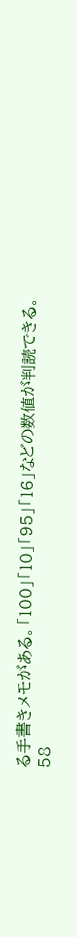る手書きメモがある。「100」「10」「95」「16」などの数値が判読できる。
58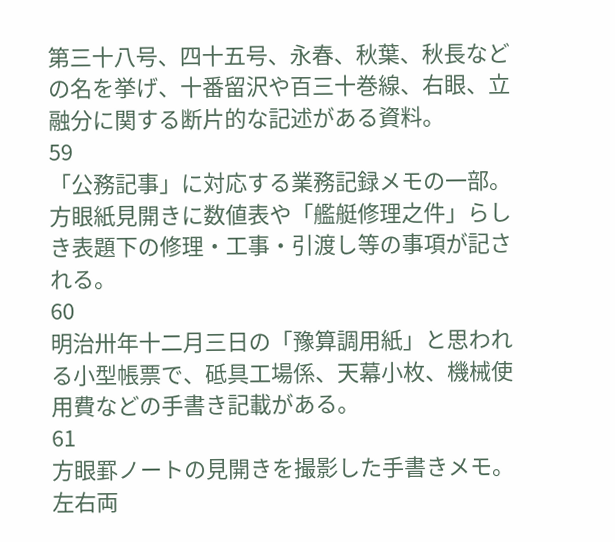第三十八号、四十五号、永春、秋葉、秋長などの名を挙げ、十番留沢や百三十巻線、右眼、立融分に関する断片的な記述がある資料。
59
「公務記事」に対応する業務記録メモの一部。方眼紙見開きに数値表や「艦艇修理之件」らしき表題下の修理・工事・引渡し等の事項が記される。
60
明治卅年十二月三日の「豫算調用紙」と思われる小型帳票で、砥具工場係、天幕小枚、機械使用費などの手書き記載がある。
61
方眼罫ノートの見開きを撮影した手書きメモ。左右両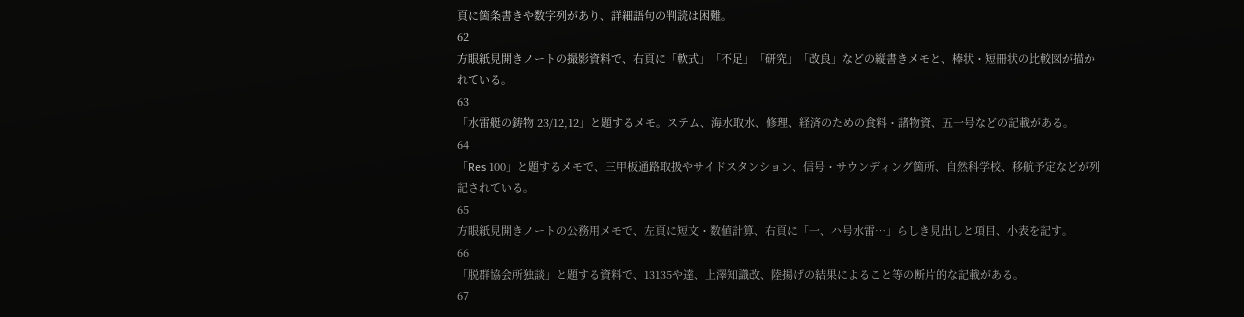頁に箇条書きや数字列があり、詳細語句の判読は困難。
62
方眼紙見開きノートの撮影資料で、右頁に「軟式」「不足」「研究」「改良」などの縦書きメモと、棒状・短冊状の比較図が描かれている。
63
「水雷艇の鋳物 23/12,12」と題するメモ。ステム、海水取水、修理、経済のための食料・諸物資、五一号などの記載がある。
64
「Res 100」と題するメモで、三甲板通路取扱やサイドスタンション、信号・サウンディング箇所、自然科学校、移航予定などが列記されている。
65
方眼紙見開きノートの公務用メモで、左頁に短文・数値計算、右頁に「一、ハ号水雷…」らしき見出しと項目、小表を記す。
66
「脱群協会所独談」と題する資料で、13135や達、上澤知識改、陸揚げの結果によること等の断片的な記載がある。
67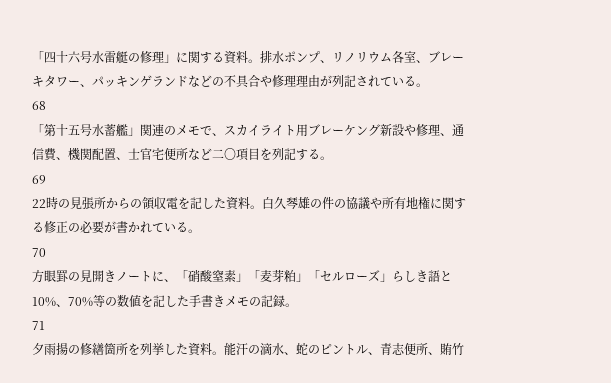「四十六号水雷艇の修理」に関する資料。排水ポンプ、リノリウム各室、ブレーキタワー、パッキンゲランドなどの不具合や修理理由が列記されている。
68
「第十五号水蓄艦」関連のメモで、スカイライト用ブレーケング新設や修理、通信費、機関配置、士官宅便所など二〇項目を列記する。
69
22時の見張所からの領収電を記した資料。白久琴雄の件の協議や所有地権に関する修正の必要が書かれている。
70
方眼罫の見開きノートに、「硝酸窒素」「麦芽粕」「セルローズ」らしき語と10%、70%等の数値を記した手書きメモの記録。
71
夕雨揚の修繕箇所を列挙した資料。能汗の滴水、蛇のピントル、青志便所、賄竹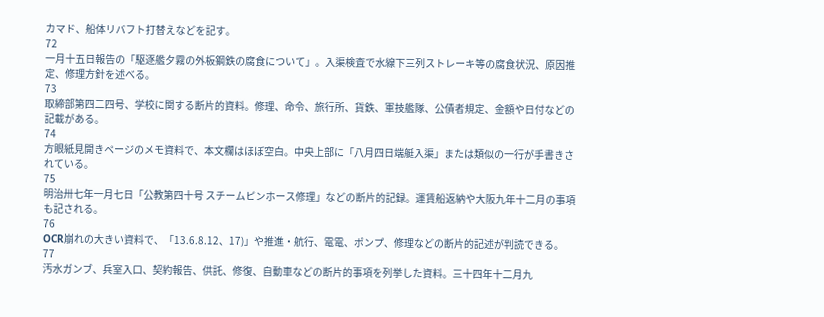カマド、船体リバフト打替えなどを記す。
72
一月十五日報告の「駆逐艦夕霧の外板鋼鉄の腐食について」。入渠検査で水線下三列ストレーキ等の腐食状況、原因推定、修理方針を述べる。
73
取締部第四二四号、学校に関する断片的資料。修理、命令、旅行所、貨鉄、軍技艦隊、公債者規定、金額や日付などの記載がある。
74
方眼紙見開きページのメモ資料で、本文欄はほぼ空白。中央上部に「八月四日端艇入渠」または類似の一行が手書きされている。
75
明治卅七年一月七日「公教第四十号 スチームピンホース修理」などの断片的記録。運賃船返納や大阪九年十二月の事項も記される。
76
OCR崩れの大きい資料で、「13.6.8.12、17)」や推進・航行、電電、ポンプ、修理などの断片的記述が判読できる。
77
汚水ガンブ、兵室入口、契約報告、供託、修復、自動車などの断片的事項を列挙した資料。三十四年十二月九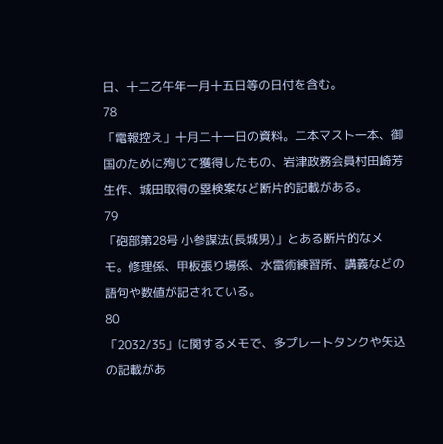日、十二乙午年一月十五日等の日付を含む。
78
「電報控え」十月二十一日の資料。二本マスト一本、御国のために殉じて獲得したもの、岩津政務会員村田崎芳生作、城田取得の塁検案など断片的記載がある。
79
「砲部第28号 小参謀法(長城男)」とある断片的なメモ。修理係、甲板張り場係、水雷術練習所、講義などの語句や数値が記されている。
80
「2032/35」に関するメモで、多プレートタンクや矢込の記載があ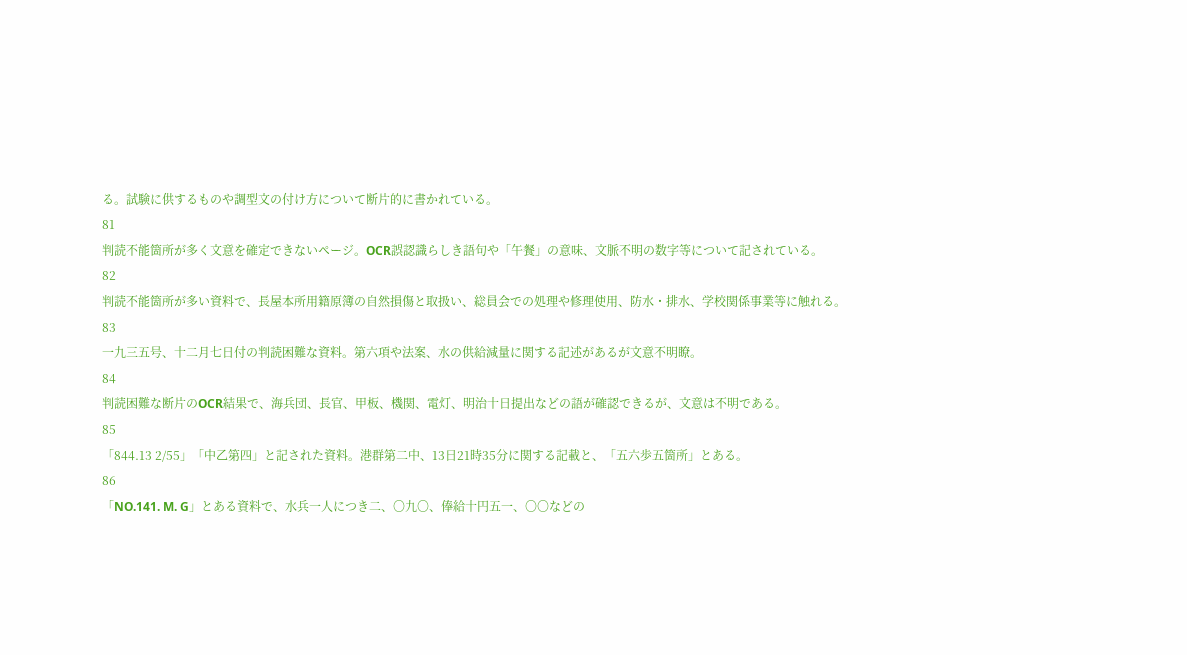る。試験に供するものや調型文の付け方について断片的に書かれている。
81
判読不能箇所が多く文意を確定できないページ。OCR誤認識らしき語句や「午餐」の意味、文脈不明の数字等について記されている。
82
判読不能箇所が多い資料で、長屋本所用籍原簿の自然損傷と取扱い、総員会での処理や修理使用、防水・排水、学校関係事業等に触れる。
83
一九三五号、十二月七日付の判読困難な資料。第六項や法案、水の供給減量に関する記述があるが文意不明瞭。
84
判読困難な断片のOCR結果で、海兵団、長官、甲板、機関、電灯、明治十日提出などの語が確認できるが、文意は不明である。
85
「844.13 2/55」「中乙第四」と記された資料。港群第二中、13日21時35分に関する記載と、「五六歩五箇所」とある。
86
「NO.141. M. G」とある資料で、水兵一人につき二、〇九〇、俸給十円五一、〇〇などの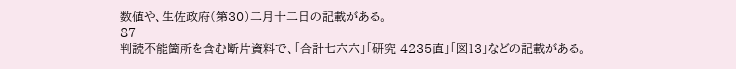数値や、生佐政府(第30)二月十二日の記載がある。
87
判読不能箇所を含む断片資料で、「合計七六六」「研究 4235直」「図13」などの記載がある。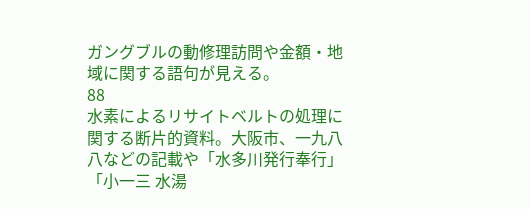ガングブルの動修理訪問や金額・地域に関する語句が見える。
88
水素によるリサイトベルトの処理に関する断片的資料。大阪市、一九八八などの記載や「水多川発行奉行」「小一三 水湯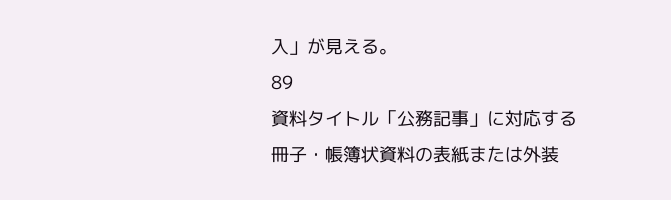入」が見える。
89
資料タイトル「公務記事」に対応する冊子・帳簿状資料の表紙または外装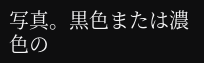写真。黒色または濃色の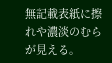無記載表紙に擦れや濃淡のむらが見える。